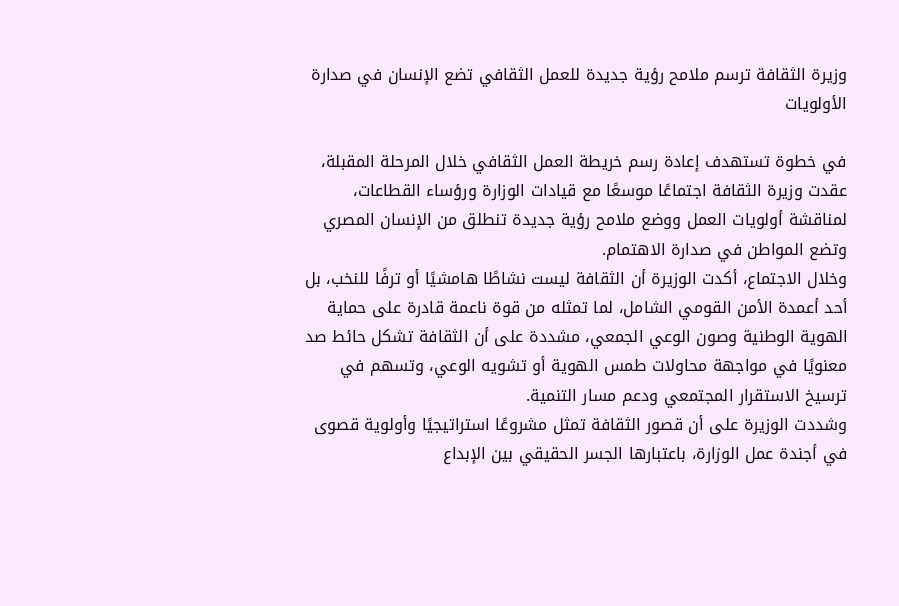وزيرة الثقافة ترسم ملامح رؤية جديدة للعمل الثقافي تضع الإنسان في صدارة الأولويات

في خطوة تستهدف إعادة رسم خريطة العمل الثقافي خلال المرحلة المقبلة، عقدت وزيرة الثقافة اجتماعًا موسعًا مع قيادات الوزارة ورؤساء القطاعات، لمناقشة أولويات العمل ووضع ملامح رؤية جديدة تنطلق من الإنسان المصري وتضع المواطن في صدارة الاهتمام.
وخلال الاجتماع، أكدت الوزيرة أن الثقافة ليست نشاطًا هامشيًا أو ترفًا للنخب، بل أحد أعمدة الأمن القومي الشامل، لما تمثله من قوة ناعمة قادرة على حماية الهوية الوطنية وصون الوعي الجمعي، مشددة على أن الثقافة تشكل حائط صد معنويًا في مواجهة محاولات طمس الهوية أو تشويه الوعي، وتسهم في ترسيخ الاستقرار المجتمعي ودعم مسار التنمية.
وشددت الوزيرة على أن قصور الثقافة تمثل مشروعًا استراتيجيًا وأولوية قصوى في أجندة عمل الوزارة، باعتبارها الجسر الحقيقي بين الإبداع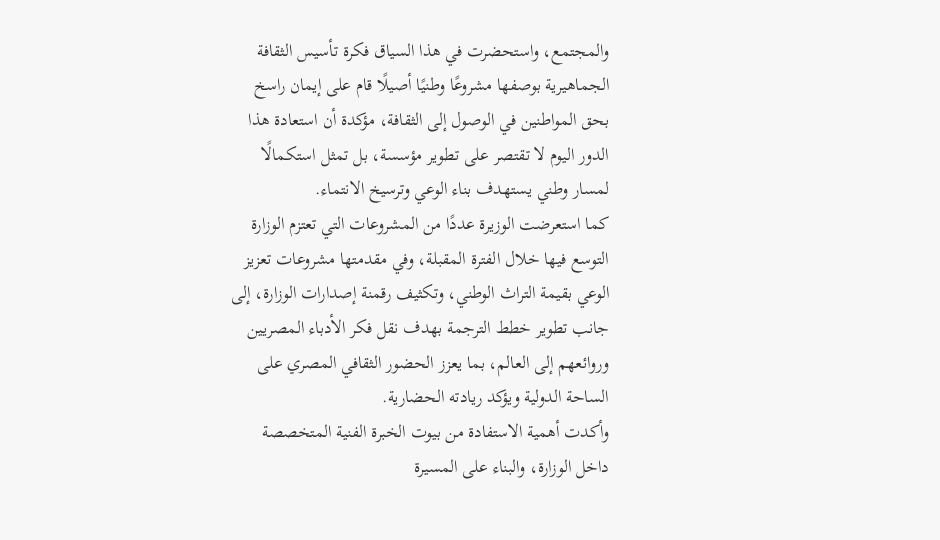والمجتمع، واستحضرت في هذا السياق فكرة تأسيس الثقافة الجماهيرية بوصفها مشروعًا وطنيًا أصيلًا قام على إيمان راسخ بحق المواطنين في الوصول إلى الثقافة، مؤكدة أن استعادة هذا الدور اليوم لا تقتصر على تطوير مؤسسة، بل تمثل استكمالًا لمسار وطني يستهدف بناء الوعي وترسيخ الانتماء.
كما استعرضت الوزيرة عددًا من المشروعات التي تعتزم الوزارة التوسع فيها خلال الفترة المقبلة، وفي مقدمتها مشروعات تعزيز الوعي بقيمة التراث الوطني، وتكثيف رقمنة إصدارات الوزارة، إلى جانب تطوير خطط الترجمة بهدف نقل فكر الأدباء المصريين وروائعهم إلى العالم، بما يعزز الحضور الثقافي المصري على الساحة الدولية ويؤكد ريادته الحضارية.
وأكدت أهمية الاستفادة من بيوت الخبرة الفنية المتخصصة داخل الوزارة، والبناء على المسيرة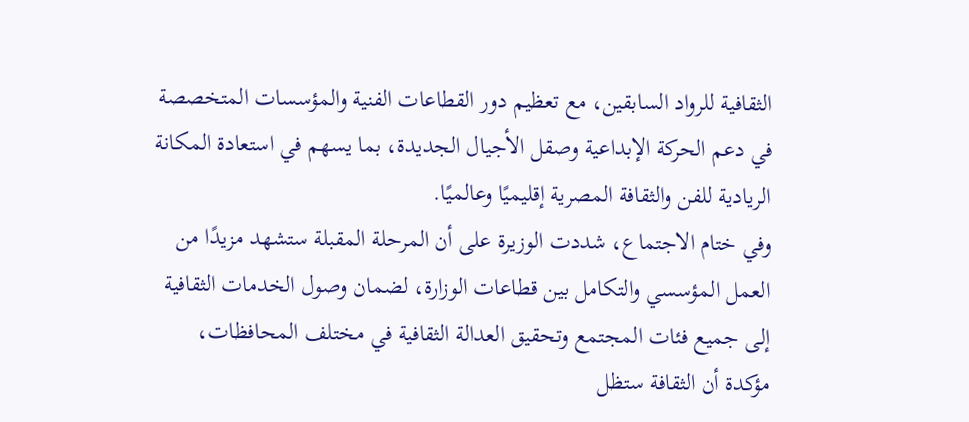الثقافية للرواد السابقين، مع تعظيم دور القطاعات الفنية والمؤسسات المتخصصة في دعم الحركة الإبداعية وصقل الأجيال الجديدة، بما يسهم في استعادة المكانة الريادية للفن والثقافة المصرية إقليميًا وعالميًا.
وفي ختام الاجتماع، شددت الوزيرة على أن المرحلة المقبلة ستشهد مزيدًا من العمل المؤسسي والتكامل بين قطاعات الوزارة، لضمان وصول الخدمات الثقافية إلى جميع فئات المجتمع وتحقيق العدالة الثقافية في مختلف المحافظات، مؤكدة أن الثقافة ستظل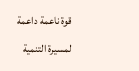قوة ناعمة داعمة لمسيرة التنمية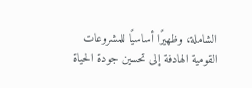الشاملة، وظهيرًا أساسيًا للمشروعات القومية الهادفة إلى تحسين جودة الحياة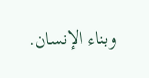وبناء الإنسان.